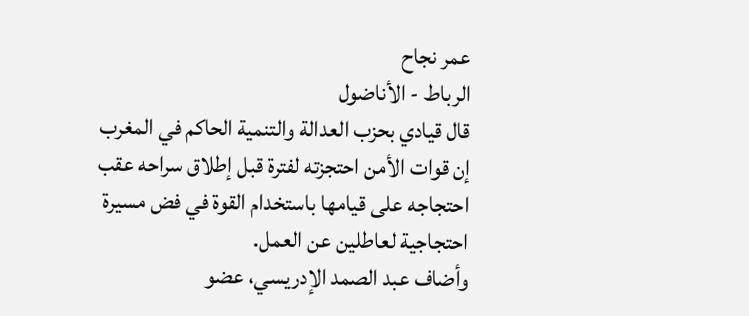عمر نجاح
الرباط - الأناضول
قال قيادي بحزب العدالة والتنمية الحاكم في المغرب إن قوات الأمن احتجزته لفترة قبل إطلاق سراحه عقب احتجاجه على قيامها باستخدام القوة في فض مسيرة احتجاجية لعاطلين عن العمل.
وأضاف عبد الصمد الإدريسي، عضو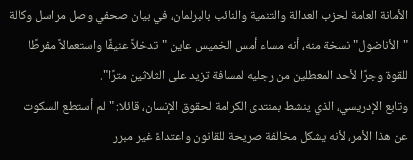الأمانة العامة لحزب العدالة والتنمية والنائب بالبرلمان، في بيان صحفي وصل مراسل وكالة "الأناضول" نسخة منه، أنه مساء أمس الخميس عاين "تدخلاً عنيفًا واستعمالاً مفرطًا للقوة وجرًا لأحد المعطلين من رجليه لمسافة تزيد على الثلاثين مترًا".
وتابع الإدريسي، الذي ينشط بمنتدى الكرامة لحقوق الإنسان، قائلا: "لم أستطع السكوت عن هذا الأمر، لأنه يشكل مخالفة صريحة للقانون واعتداءً غير مبرر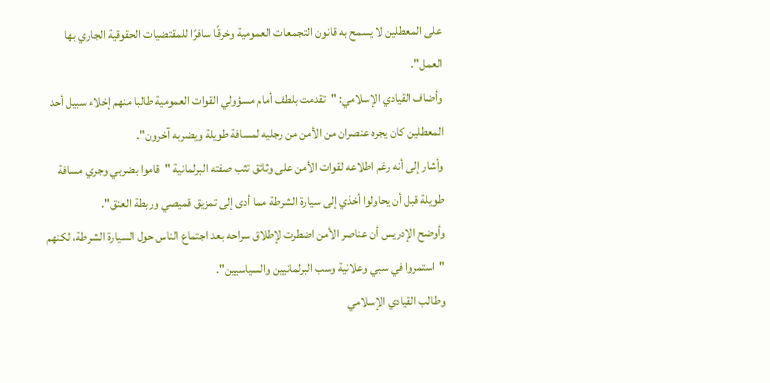على المعطلين لا يسمح به قانون التجمعات العمومية وخرقًا سافرًا للمقتضيات الحقوقية الجاري بها العمل".
وأضاف القيادي الإسلامي: "تقدمت بلطف أمام مسؤولي القوات العمومية طالبا منهم إخلاء سبيل أحد المعطلين كان يجره عنصران من الأمن من رجليه لمسافة طويلة ويضربه آخرون".
وأشار إلى أنه رغم اطلاعه لقوات الأمن على وثائق تثب صفته البرلمانية "قاموا بضربي وجري مسافة طويلة قبل أن يحاولوا أخذي إلى سيارة الشرطة مما أدى إلى تمزيق قميصي وربطة العنق".
وأوضح الإدريس أن عناصر الأمن اضطرت لإطلاق سراحه بعد اجتماع الناس حول السيارة الشرطة، لكنهم "استمروا في سبي وعلانية وسب البرلمانيين والسياسيين".
وطالب القيادي الإسلامي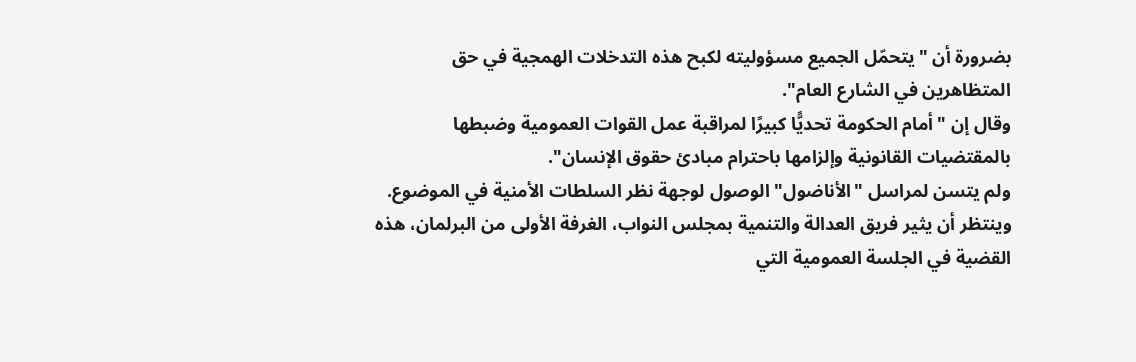بضرورة أن "يتحمّل الجميع مسؤوليته لكبح هذه التدخلات الهمجية في حق المتظاهرين في الشارع العام".
وقال إن "أمام الحكومة تحديًّا كبيرًا لمراقبة عمل القوات العمومية وضبطها بالمقتضيات القانونية وإلزامها باحترام مبادئ حقوق الإنسان".
ولم يتسن لمراسل "الأناضول" الوصول لوجهة نظر السلطات الأمنية في الموضوع.
وينتظر أن يثير فريق العدالة والتنمية بمجلس النواب، الغرفة الأولى من البرلمان، هذه القضية في الجلسة العمومية التي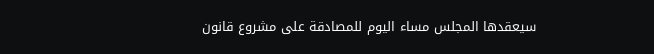سيعقدها المجلس مساء اليوم للمصادقة على مشروع قانون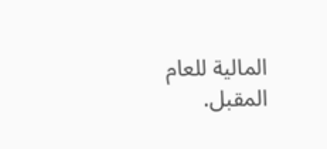المالية للعام المقبل.